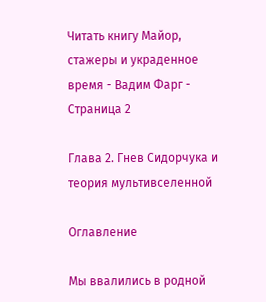Читать книгу Майор, стажеры и украденное время - Вадим Фарг - Страница 2

Глава 2. Гнев Сидорчука и теория мультивселенной

Оглавление

Мы ввалились в родной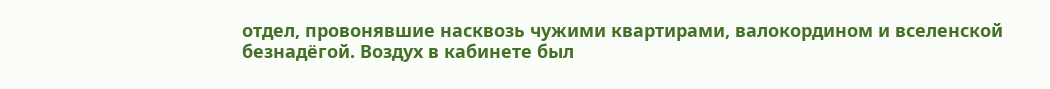отдел, провонявшие насквозь чужими квартирами, валокордином и вселенской безнадёгой. Воздух в кабинете был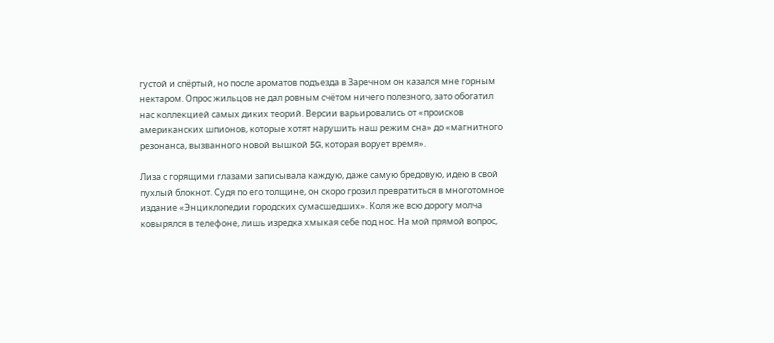густой и спёртый, но после ароматов подъезда в Заречном он казался мне горным нектаром. Опрос жильцов не дал ровным счётом ничего полезного, зато обогатил нас коллекцией самых диких теорий. Версии варьировались от «происков американских шпионов, которые хотят нарушить наш режим сна» до «магнитного резонанса, вызванного новой вышкой 5G, которая ворует время».

Лиза с горящими глазами записывала каждую, даже самую бредовую, идею в свой пухлый блокнот. Судя по его толщине, он скоро грозил превратиться в многотомное издание «Энциклопедии городских сумасшедших». Коля же всю дорогу молча ковырялся в телефоне, лишь изредка хмыкая себе под нос. На мой прямой вопрос,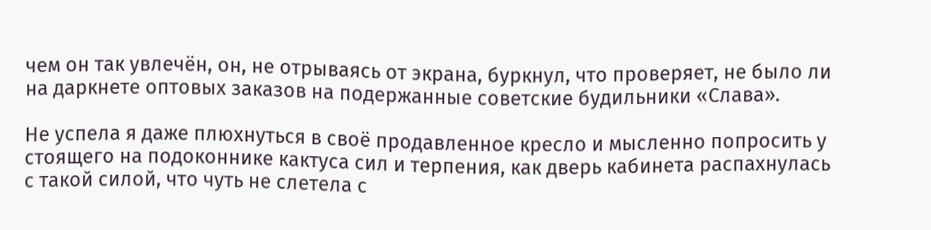чем он так увлечён, он, не отрываясь от экрана, буркнул, что проверяет, не было ли на даркнете оптовых заказов на подержанные советские будильники «Слава».

Не успела я даже плюхнуться в своё продавленное кресло и мысленно попросить у стоящего на подоконнике кактуса сил и терпения, как дверь кабинета распахнулась с такой силой, что чуть не слетела с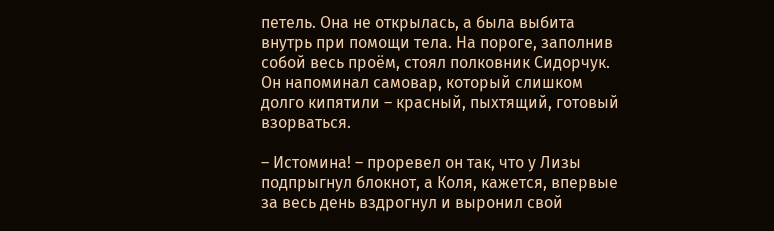петель. Она не открылась, а была выбита внутрь при помощи тела. На пороге, заполнив собой весь проём, стоял полковник Сидорчук. Он напоминал самовар, который слишком долго кипятили – красный, пыхтящий, готовый взорваться.

– Истомина! – проревел он так, что у Лизы подпрыгнул блокнот, а Коля, кажется, впервые за весь день вздрогнул и выронил свой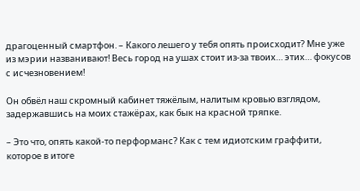драгоценный смартфон. – Какого лешего у тебя опять происходит? Мне уже из мэрии названивают! Весь город на ушах стоит из-за твоих… этих… фокусов с исчезновением!

Он обвёл наш скромный кабинет тяжёлым, налитым кровью взглядом, задержавшись на моих стажёрах, как бык на красной тряпке.

– Это что, опять какой-то перформанс? Как с тем идиотским граффити, которое в итоге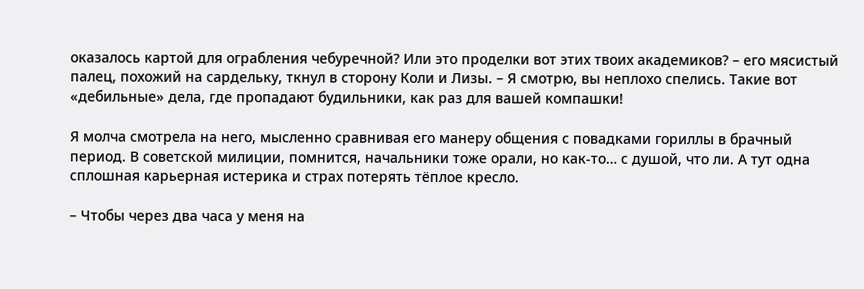оказалось картой для ограбления чебуречной? Или это проделки вот этих твоих академиков? – его мясистый палец, похожий на сардельку, ткнул в сторону Коли и Лизы. – Я смотрю, вы неплохо спелись. Такие вот «дебильные» дела, где пропадают будильники, как раз для вашей компашки!

Я молча смотрела на него, мысленно сравнивая его манеру общения с повадками гориллы в брачный период. В советской милиции, помнится, начальники тоже орали, но как-то… с душой, что ли. А тут одна сплошная карьерная истерика и страх потерять тёплое кресло.

– Чтобы через два часа у меня на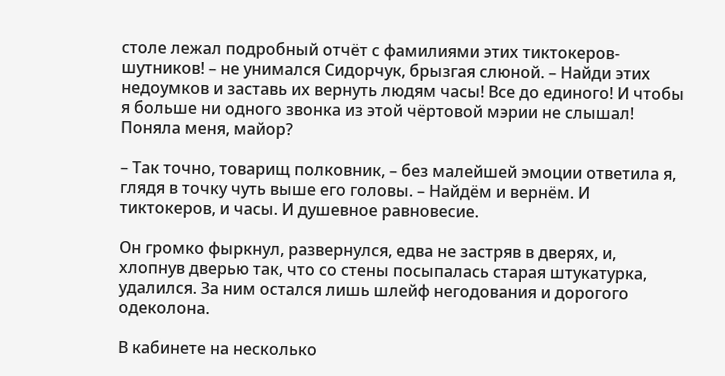столе лежал подробный отчёт с фамилиями этих тиктокеров-шутников! – не унимался Сидорчук, брызгая слюной. – Найди этих недоумков и заставь их вернуть людям часы! Все до единого! И чтобы я больше ни одного звонка из этой чёртовой мэрии не слышал! Поняла меня, майор?

– Так точно, товарищ полковник, – без малейшей эмоции ответила я, глядя в точку чуть выше его головы. – Найдём и вернём. И тиктокеров, и часы. И душевное равновесие.

Он громко фыркнул, развернулся, едва не застряв в дверях, и, хлопнув дверью так, что со стены посыпалась старая штукатурка, удалился. За ним остался лишь шлейф негодования и дорогого одеколона.

В кабинете на несколько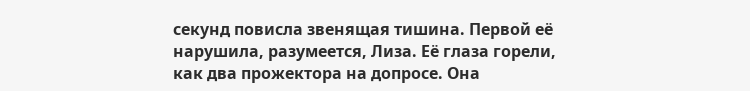секунд повисла звенящая тишина. Первой её нарушила, разумеется, Лиза. Её глаза горели, как два прожектора на допросе. Она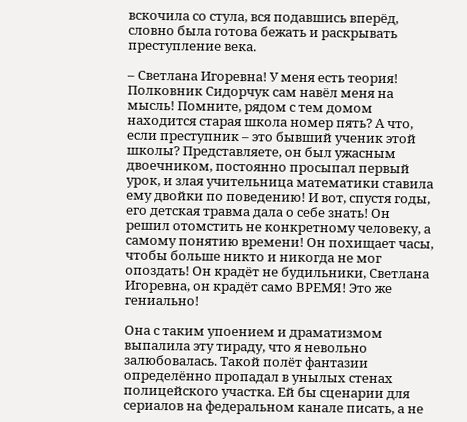вскочила со стула, вся подавшись вперёд, словно была готова бежать и раскрывать преступление века.

– Светлана Игоревна! У меня есть теория! Полковник Сидорчук сам навёл меня на мысль! Помните, рядом с тем домом находится старая школа номер пять? А что, если преступник – это бывший ученик этой школы? Представляете, он был ужасным двоечником, постоянно просыпал первый урок, и злая учительница математики ставила ему двойки по поведению! И вот, спустя годы, его детская травма дала о себе знать! Он решил отомстить не конкретному человеку, а самому понятию времени! Он похищает часы, чтобы больше никто и никогда не мог опоздать! Он крадёт не будильники, Светлана Игоревна, он крадёт само ВРЕМЯ! Это же гениально!

Она с таким упоением и драматизмом выпалила эту тираду, что я невольно залюбовалась. Такой полёт фантазии определённо пропадал в унылых стенах полицейского участка. Ей бы сценарии для сериалов на федеральном канале писать, а не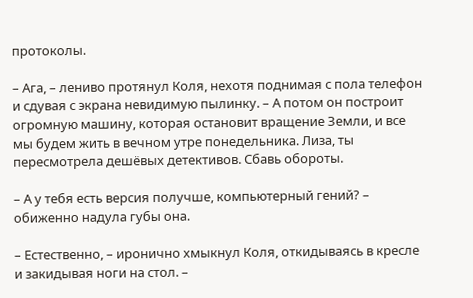протоколы.

– Ага, – лениво протянул Коля, нехотя поднимая с пола телефон и сдувая с экрана невидимую пылинку. – А потом он построит огромную машину, которая остановит вращение Земли, и все мы будем жить в вечном утре понедельника. Лиза, ты пересмотрела дешёвых детективов. Сбавь обороты.

– А у тебя есть версия получше, компьютерный гений? – обиженно надула губы она.

– Естественно, – иронично хмыкнул Коля, откидываясь в кресле и закидывая ноги на стол. –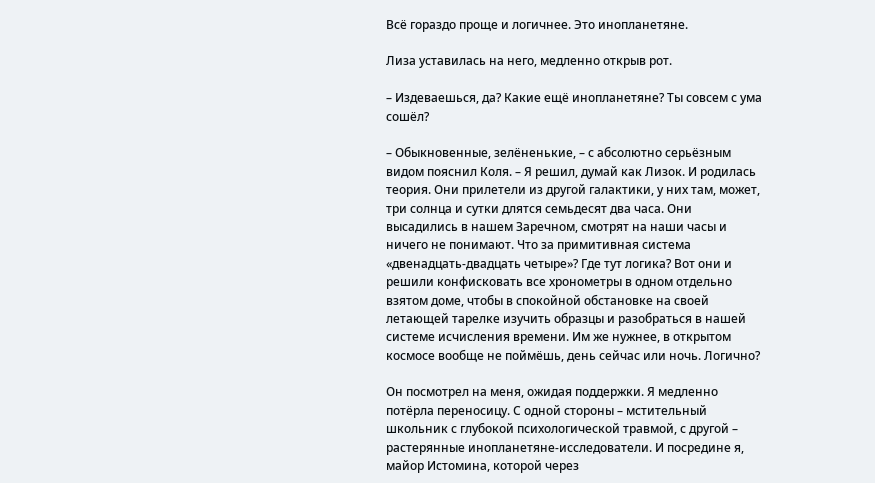Всё гораздо проще и логичнее. Это инопланетяне.

Лиза уставилась на него, медленно открыв рот.

– Издеваешься, да? Какие ещё инопланетяне? Ты совсем с ума сошёл?

– Обыкновенные, зелёненькие, – с абсолютно серьёзным видом пояснил Коля. – Я решил, думай как Лизок. И родилась теория. Они прилетели из другой галактики, у них там, может, три солнца и сутки длятся семьдесят два часа. Они высадились в нашем Заречном, смотрят на наши часы и ничего не понимают. Что за примитивная система «двенадцать-двадцать четыре»? Где тут логика? Вот они и решили конфисковать все хронометры в одном отдельно взятом доме, чтобы в спокойной обстановке на своей летающей тарелке изучить образцы и разобраться в нашей системе исчисления времени. Им же нужнее, в открытом космосе вообще не поймёшь, день сейчас или ночь. Логично?

Он посмотрел на меня, ожидая поддержки. Я медленно потёрла переносицу. С одной стороны – мстительный школьник с глубокой психологической травмой, с другой – растерянные инопланетяне-исследователи. И посредине я, майор Истомина, которой через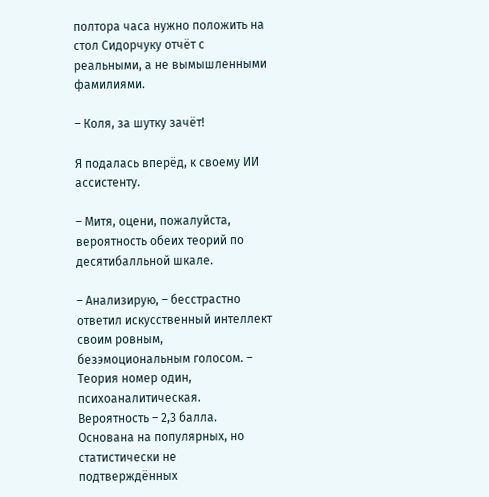полтора часа нужно положить на стол Сидорчуку отчёт с реальными, а не вымышленными фамилиями.

– Коля, за шутку зачёт!

Я подалась вперёд, к своему ИИ ассистенту.

– Митя, оцени, пожалуйста, вероятность обеих теорий по десятибалльной шкале.

– Анализирую, – бесстрастно ответил искусственный интеллект своим ровным, безэмоциональным голосом. – Теория номер один, психоаналитическая. Вероятность – 2,3 балла. Основана на популярных, но статистически не подтверждённых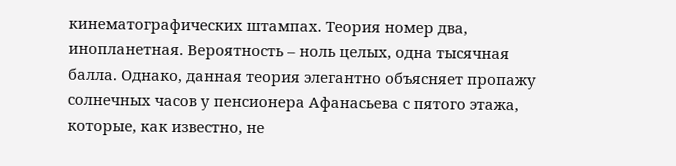кинематографических штампах. Теория номер два, инопланетная. Вероятность – ноль целых, одна тысячная балла. Однако, данная теория элегантно объясняет пропажу солнечных часов у пенсионера Афанасьева с пятого этажа, которые, как известно, не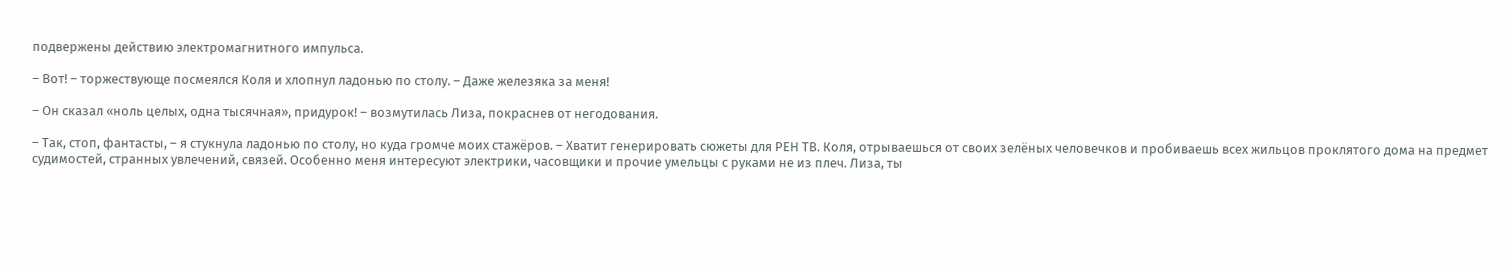подвержены действию электромагнитного импульса.

– Вот! – торжествующе посмеялся Коля и хлопнул ладонью по столу. – Даже железяка за меня!

– Он сказал «ноль целых, одна тысячная», придурок! – возмутилась Лиза, покраснев от негодования.

– Так, стоп, фантасты, – я стукнула ладонью по столу, но куда громче моих стажёров. – Хватит генерировать сюжеты для РЕН ТВ. Коля, отрываешься от своих зелёных человечков и пробиваешь всех жильцов проклятого дома на предмет судимостей, странных увлечений, связей. Особенно меня интересуют электрики, часовщики и прочие умельцы с руками не из плеч. Лиза, ты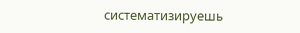систематизируешь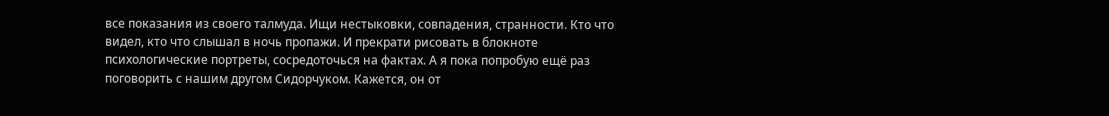все показания из своего талмуда. Ищи нестыковки, совпадения, странности. Кто что видел, кто что слышал в ночь пропажи. И прекрати рисовать в блокноте психологические портреты, сосредоточься на фактах. А я пока попробую ещё раз поговорить с нашим другом Сидорчуком. Кажется, он от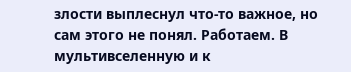злости выплеснул что-то важное, но сам этого не понял. Работаем. В мультивселенную и к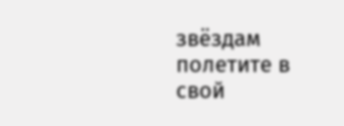звёздам полетите в свой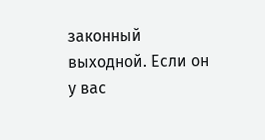законный выходной. Если он у вас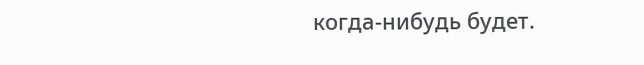когда-нибудь будет.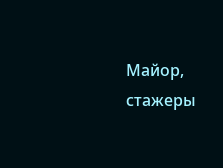Майор, стажеры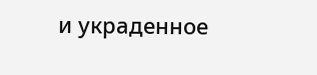и украденное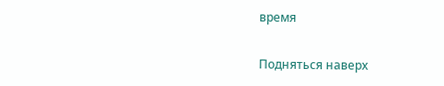время

Подняться наверх